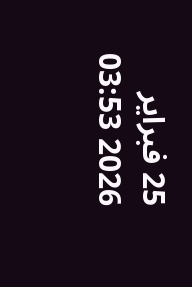25 فبراير 2026 03:53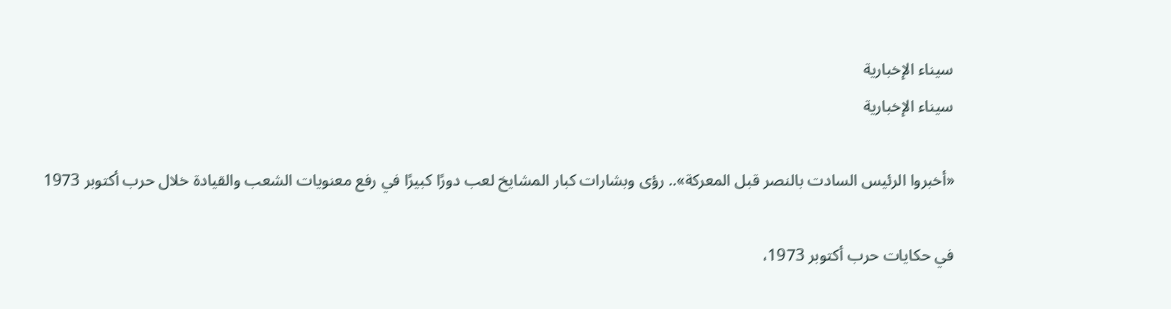سيناء الإخبارية
سيناء الإخبارية

«أخبروا الرئيس السادت بالنصر قبل المعركة».. رؤى وبشارات كبار المشايخ لعب دورًا كبيرًا في رفع معنويات الشعب والقيادة خلال حرب أكتوبر 1973

في حكايات حرب أكتوبر 1973،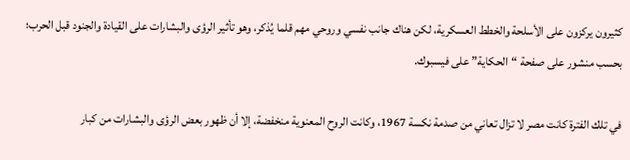كثيرون يركزون على الأسلحة والخطط العسكرية، لكن هناك جانب نفسي وروحي مهم قلما يُذكر، وهو تأثير الرؤى والبشارات على القيادة والجنود قبل الحرب؛ بحسب منشور على صفحة “الحكاية” على فيسبوك.

في تلك الفترة كانت مصر لا تزال تعاني من صدمة نكسة 1967، وكانت الروح المعنوية منخفضة، إلا أن ظهور بعض الرؤى والبشارات من كبار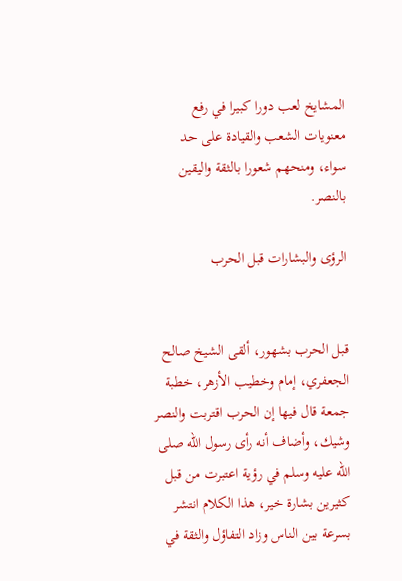المشايخ لعب دورا كبيرا في رفع معنويات الشعب والقيادة على حد سواء، ومنحهم شعورا بالثقة واليقين بالنصر.

الرؤى والبشارات قبل الحرب


قبل الحرب بشهور، ألقى الشيخ صالح الجعفري، إمام وخطيب الأزهر، خطبة جمعة قال فيها إن الحرب اقتربت والنصر وشيك، وأضاف أنه رأى رسول الله صلى الله عليه وسلم في رؤية اعتبرت من قبل كثيرين بشارة خير، هذا الكلام انتشر بسرعة بين الناس وزاد التفاؤل والثقة في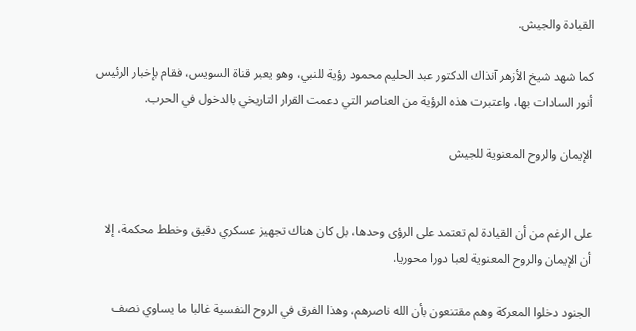القيادة والجيش.

كما شهد شيخ الأزهر آنذاك الدكتور عبد الحليم محمود رؤية للنبي، وهو يعبر قناة السويس، فقام بإخبار الرئيس أنور السادات بها، واعتبرت هذه الرؤية من العناصر التي دعمت القرار التاريخي بالدخول في الحرب.

الإيمان والروح المعنوية للجيش


على الرغم من أن القيادة لم تعتمد على الرؤى وحدها، بل كان هناك تجهيز عسكري دقيق وخطط محكمة، إلا أن الإيمان والروح المعنوية لعبا دورا محوريا.

الجنود دخلوا المعركة وهم مقتنعون بأن الله ناصرهم، وهذا الفرق في الروح النفسية غالبا ما يساوي نصف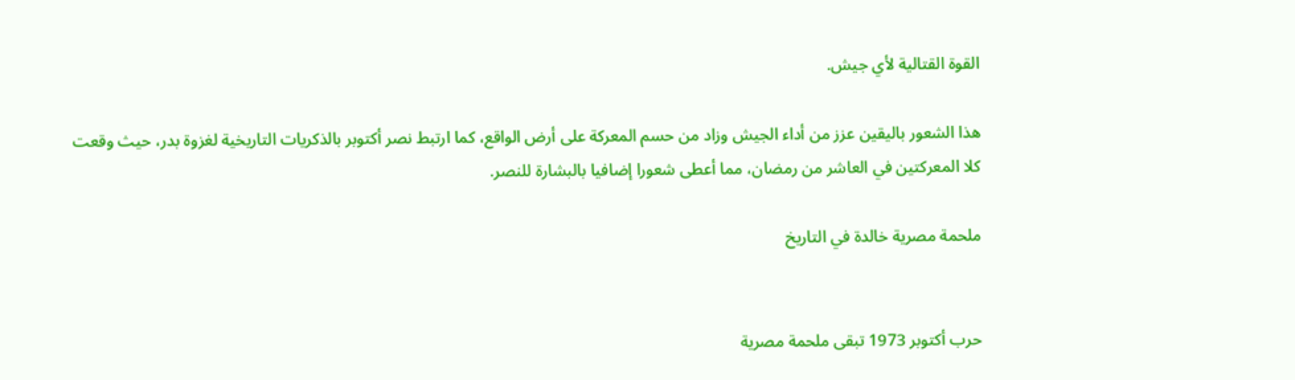القوة القتالية لأي جيش.

هذا الشعور باليقين عزز من أداء الجيش وزاد من حسم المعركة على أرض الواقع، كما ارتبط نصر أكتوبر بالذكريات التاريخية لغزوة بدر، حيث وقعت كلا المعركتين في العاشر من رمضان، مما أعطى شعورا إضافيا بالبشارة للنصر.

ملحمة مصرية خالدة في التاريخ


حرب أكتوبر 1973 تبقى ملحمة مصرية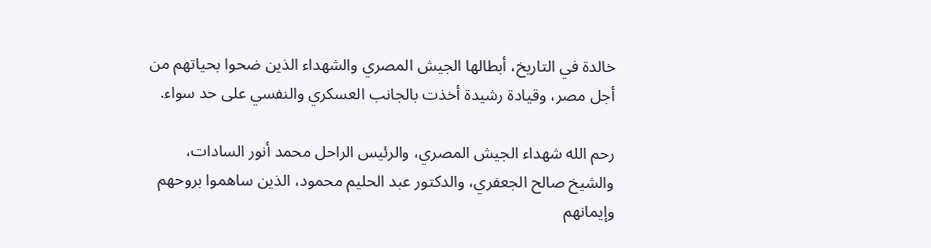خالدة في التاريخ، أبطالها الجيش المصري والشهداء الذين ضحوا بحياتهم من أجل مصر، وقيادة رشيدة أخذت بالجانب العسكري والنفسي على حد سواء.

رحم الله شهداء الجيش المصري، والرئيس الراحل محمد أنور السادات، والشيخ صالح الجعفري، والدكتور عبد الحليم محمود، الذين ساهموا بروحهم وإيمانهم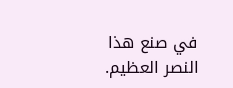في صنع هذا النصر العظيم.